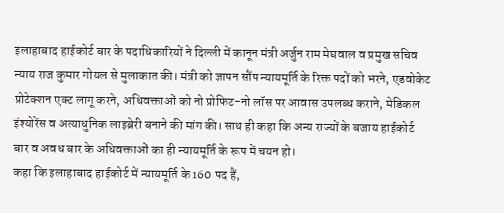इलाहाबाद हाईकोर्ट बार के पदाधिकारियों ने दिल्ली में कानून मंत्री अर्जुन राम मेघवाल व प्रमुख सचिव न्याय राज कुमार गोयल से मुलाकात की। मंत्री को ज्ञापन सौंप न्यायमूर्ति के रिक्त पदों को भरने, एडवोकेट प्रोटेक्शन एक्ट लागू करने, अधिवक्ताओं को नो प्रोफिट-नो लॉस पर आवास उपलब्ध कराने, मेडिकल इंश्योरेंस व अत्याधुनिक लाइब्रेरी बनाने की मांग की। साथ ही कहा कि अन्य राज्यों के बजाय हाईकोर्ट बार व अवध बार के अधिवक्ताओं का ही न्यायमूर्ति के रूप में चयन हो।
कहा कि इलाहाबाद हाईकोर्ट में न्यायमूर्ति के 160 पद हैं,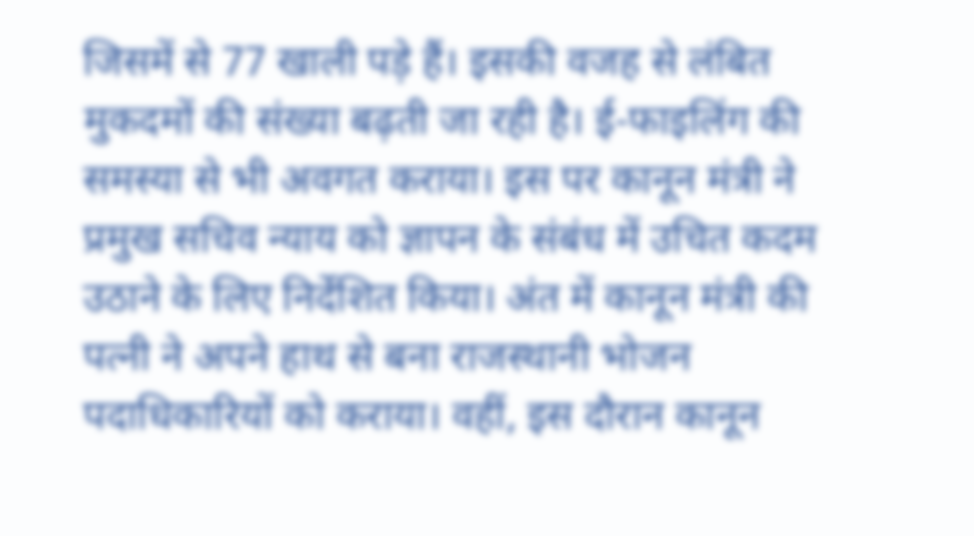जिसमें से 77 खाली पड़े हैं। इसकी वजह से लंबित मुकदमों की संख्या बढ़ती जा रही है। ई-फाइलिंग की समस्या से भी अवगत कराया। इस पर कानून मंत्री ने प्रमुख सचिव न्याय को ज्ञापन के संबंध में उचित कदम उठाने के लिए निर्देशित किया। अंत में कानून मंत्री की पत्नी ने अपने हाथ से बना राजस्थानी भोजन पदाधिकारियों को कराया। वहीं, इस दौरान कानून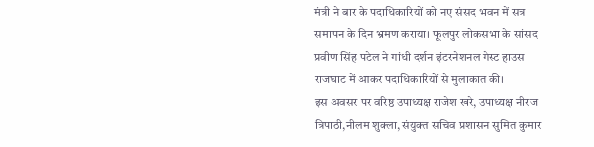मंत्री ने बार के पदाधिकारियों को नए संसद भवन में सत्र समापन के दिन भ्रमण कराया। फूलपुर लोकसभा के सांसद प्रवीण सिंह पटेल ने गांधी दर्शन इंटरनेशनल गेस्ट हाउस राजघाट में आकर पदाधिकारियों से मुलाकात की।
इस अवसर पर वरिष्ठ उपाध्यक्ष राजेश खरे, उपाध्यक्ष नीरज त्रिपाठी,नीलम शुक्ला, संयुक्त सचिव प्रशासन सुमित कुमार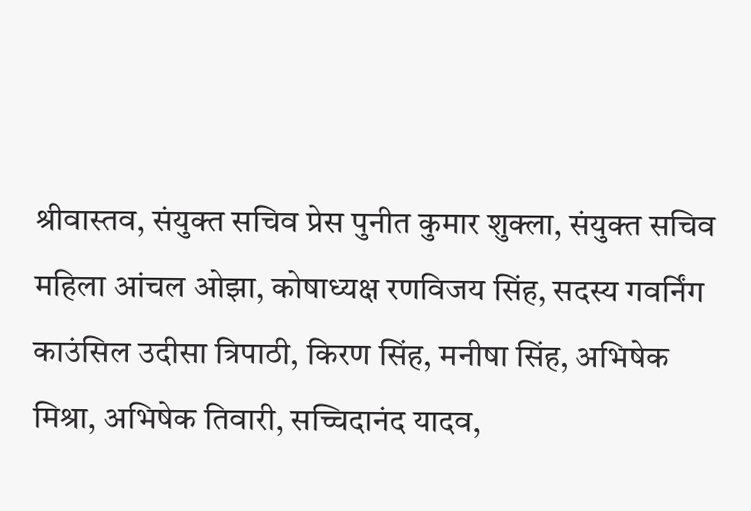श्रीवास्तव, संयुक्त सचिव प्रेस पुनीत कुमार शुक्ला, संयुक्त सचिव महिला आंचल ओझा, कोषाध्यक्ष रणविजय सिंह, सदस्य गवर्निंग काउंसिल उदीसा त्रिपाठी, किरण सिंह, मनीषा सिंह, अभिषेक मिश्रा, अभिषेक तिवारी, सच्चिदानंद यादव,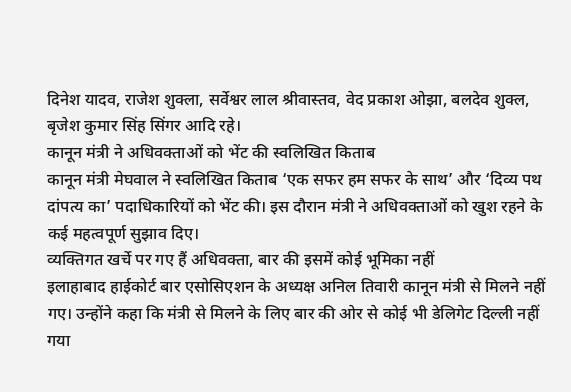दिनेश यादव, राजेश शुक्ला, सर्वेश्वर लाल श्रीवास्तव, वेद प्रकाश ओझा, बलदेव शुक्ल, बृजेश कुमार सिंह सिंगर आदि रहे।
कानून मंत्री ने अधिवक्ताओं को भेंट की स्वलिखित किताब
कानून मंत्री मेघवाल ने स्वलिखित किताब ‘एक सफर हम सफर के साथ’ और ‘दिव्य पथ दांपत्य का’ पदाधिकारियों को भेंट की। इस दौरान मंत्री ने अधिवक्ताओं को खुश रहने के कई महत्वपूर्ण सुझाव दिए।
व्यक्तिगत खर्चे पर गए हैं अधिवक्ता, बार की इसमें कोई भूमिका नहीं
इलाहाबाद हाईकोर्ट बार एसोसिएशन के अध्यक्ष अनिल तिवारी कानून मंत्री से मिलने नहीं गए। उन्होंने कहा कि मंत्री से मिलने के लिए बार की ओर से कोई भी डेलिगेट दिल्ली नहीं गया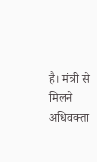है। मंत्री से मिलने अधिवक्ता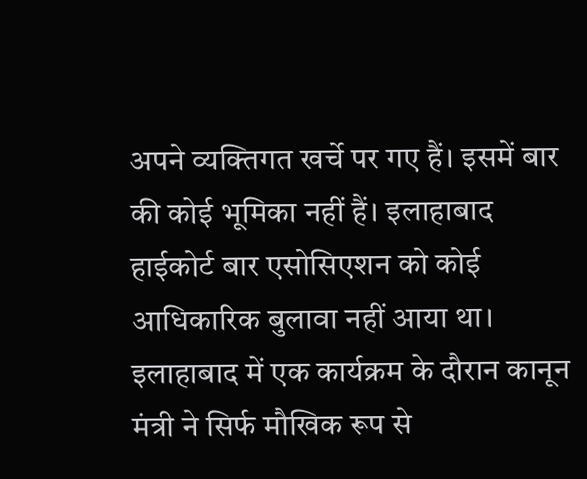अपने व्यक्तिगत खर्चे पर गए हैं। इसमें बार की कोई भूमिका नहीं हैं। इलाहाबाद हाईकोर्ट बार एसोसिएशन को कोई आधिकारिक बुलावा नहीं आया था। इलाहाबाद में एक कार्यक्रम के दौरान कानून मंत्री ने सिर्फ मौखिक रूप से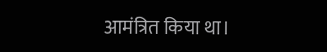आमंत्रित किया था।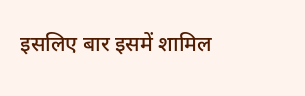इसलिए बार इसमें शामिल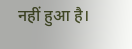नहीं हुआ है।